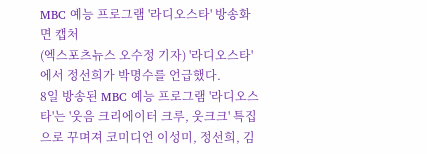MBC 예능 프로그램 '라디오스타' 방송화면 캡처
(엑스포츠뉴스 오수정 기자) '라디오스타'에서 정선희가 박명수를 언급했다.
8일 방송된 MBC 예능 프로그램 '라디오스타'는 '웃음 크리에이터 크루, 웃크크' 특집으로 꾸며져 코미디언 이성미, 정선희, 김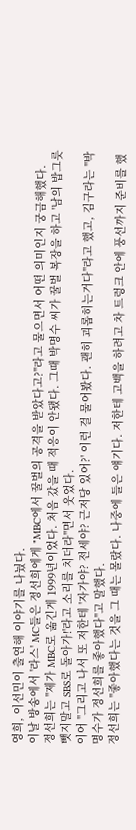영희, 이선민이 출연해 이야기를 나눴다.
이날 방송에서 '라스' MC들은 정선희에게 "MBC에서 꿀벌의 공격을 받았다고?"라고 물으면서 어떤 의미인지 궁금해했다.
정선희는 "제가 MBC로 옮긴게 1999년이었다. 처음 갔을 때 적응이 안됐다. 그때 박명수 씨가 꿀벌 복장을 하고 '남의 밥그릇 뺏지말고 SBS로 돌아가!'라고 소리를 치더라"면서 웃었다.
이어 "그리고 나서 또 저한테 '자가야? 전세야? 근저당 있어?' 이런 걸 물어봤다. 괜히 괴롭히는거다"라고 했고, 김구라는 "박명수가 정선희를 좋아했다"고 말했다.
정선희는 "좋아했다는 것을 그 때는 몰랐다. 나중에 들은 얘기다. 저한테 고백을 하려고 차 트렁크 안에 풍선까지 준비를 했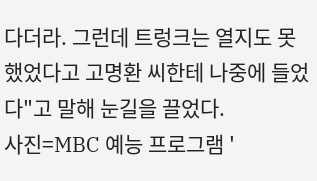다더라. 그런데 트렁크는 열지도 못했었다고 고명환 씨한테 나중에 들었다"고 말해 눈길을 끌었다.
사진=MBC 예능 프로그램 '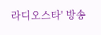라디오스타' 방송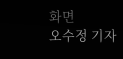화면
오수정 기자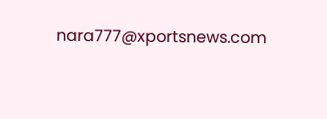nara777@xportsnews.com